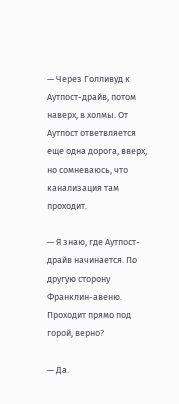— Через Голливуд к Аутпост-драйв, потом наверх, в холмы. От Аутпост ответвляется еще одна дорога, вверх, но сомневаюсь, что канализация там проходит.

— Я знаю, где Аутпост-драйв начинается. По другую сторону Франклин-авеню. Проходит прямо под горой, верно?

— Да.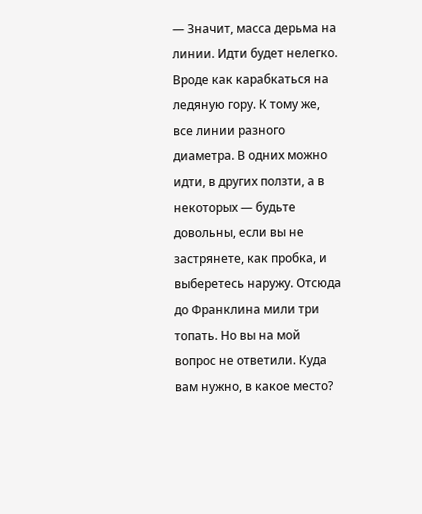— Значит, масса дерьма на линии. Идти будет нелегко. Вроде как карабкаться на ледяную гору. К тому же, все линии разного диаметра. В одних можно идти, в других ползти, а в некоторых — будьте довольны, если вы не застрянете, как пробка, и выберетесь наружу. Отсюда до Франклина мили три топать. Но вы на мой вопрос не ответили. Куда вам нужно, в какое место?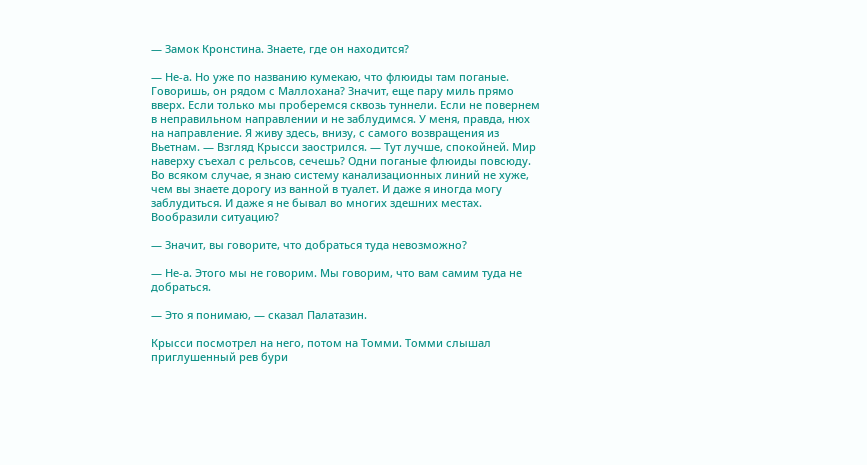— Замок Кронстина. Знаете, где он находится?

— Не-а. Но уже по названию кумекаю, что флюиды там поганые. Говоришь, он рядом с Маллохана? Значит, еще пару миль прямо вверх. Если только мы проберемся сквозь туннели. Если не повернем в неправильном направлении и не заблудимся. У меня, правда, нюх на направление. Я живу здесь, внизу, с самого возвращения из Вьетнам. — Взгляд Крысси заострился. — Тут лучше, спокойней. Мир наверху съехал с рельсов, сечешь? Одни поганые флюиды повсюду. Во всяком случае, я знаю систему канализационных линий не хуже, чем вы знаете дорогу из ванной в туалет. И даже я иногда могу заблудиться. И даже я не бывал во многих здешних местах. Вообразили ситуацию?

— Значит, вы говорите, что добраться туда невозможно?

— Не-а. Этого мы не говорим. Мы говорим, что вам самим туда не добраться.

— Это я понимаю, — сказал Палатазин.

Крысси посмотрел на него, потом на Томми. Томми слышал приглушенный рев бури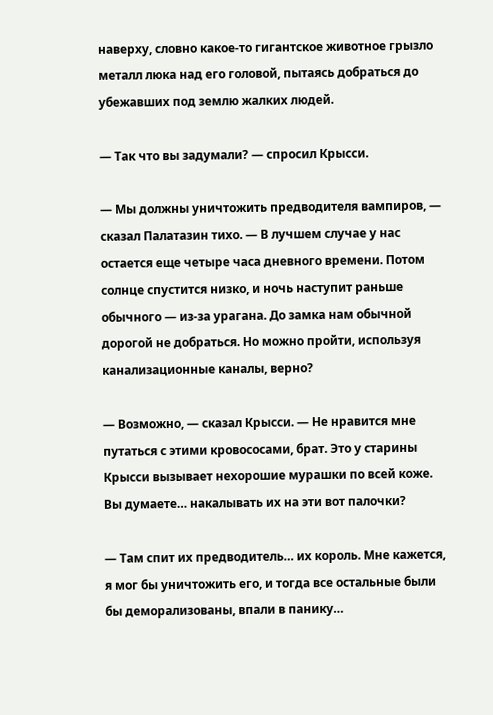наверху, словно какое-то гигантское животное грызло металл люка над его головой, пытаясь добраться до убежавших под землю жалких людей.

— Так что вы задумали? — спросил Крысси.

— Мы должны уничтожить предводителя вампиров, — сказал Палатазин тихо. — В лучшем случае у нас остается еще четыре часа дневного времени. Потом солнце спустится низко, и ночь наступит раньше обычного — из-за урагана. До замка нам обычной дорогой не добраться. Но можно пройти, используя канализационные каналы, верно?

— Возможно, — сказал Крысси. — Не нравится мне путаться с этими кровососами, брат. Это у старины Крысси вызывает нехорошие мурашки по всей коже. Вы думаете… накалывать их на эти вот палочки?

— Там спит их предводитель… их король. Мне кажется, я мог бы уничтожить его, и тогда все остальные были бы деморализованы, впали в панику…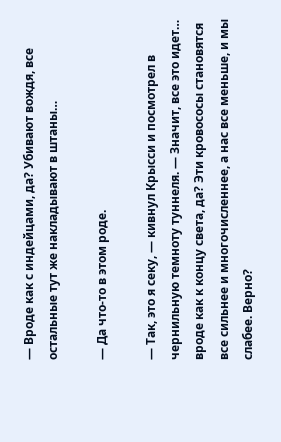— Вроде как с индейцами, да? Убивают вождя, все остальные тут же накладывают в штаны…

— Да что-то в этом роде.

— Так, это я секу, — кивнул Крысси и посмотрел в чернильную темноту туннеля. — Значит, все это идет… вроде как к концу света, да? Эти кровососы становятся все сильнее и многочисленнее, а нас все меньше, и мы слабее. Верно?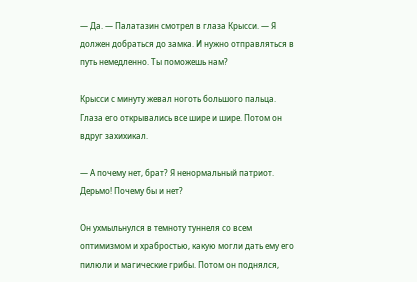— Да. — Палатазин смотрел в глаза Крысси. — Я должен добраться до замка. И нужно отправляться в путь немедленно. Ты поможешь нам?

Крысси с минуту жевал ноготь большого пальца. Глаза его открывались все шире и шире. Потом он вдруг захихикал.

— А почему нет, брат? Я ненормальный патриот. Дерьмо! Почему бы и нет?

Он ухмыльнулся в темноту туннеля со всем оптимизмом и храбростью, какую могли дать ему его пилюли и магические грибы. Потом он поднялся,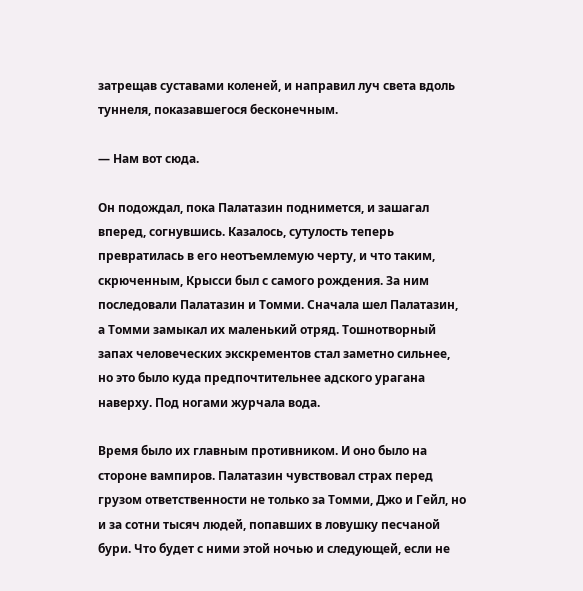затрещав суставами коленей, и направил луч света вдоль туннеля, показавшегося бесконечным.

— Нам вот сюда.

Он подождал, пока Палатазин поднимется, и зашагал вперед, согнувшись. Казалось, сутулость теперь превратилась в его неотъемлемую черту, и что таким, скрюченным, Крысси был с самого рождения. За ним последовали Палатазин и Томми. Сначала шел Палатазин, а Томми замыкал их маленький отряд. Тошнотворный запах человеческих экскрементов стал заметно сильнее, но это было куда предпочтительнее адского урагана наверху. Под ногами журчала вода.

Время было их главным противником. И оно было на стороне вампиров. Палатазин чувствовал страх перед грузом ответственности не только за Томми, Джо и Гейл, но и за сотни тысяч людей, попавших в ловушку песчаной бури. Что будет с ними этой ночью и следующей, если не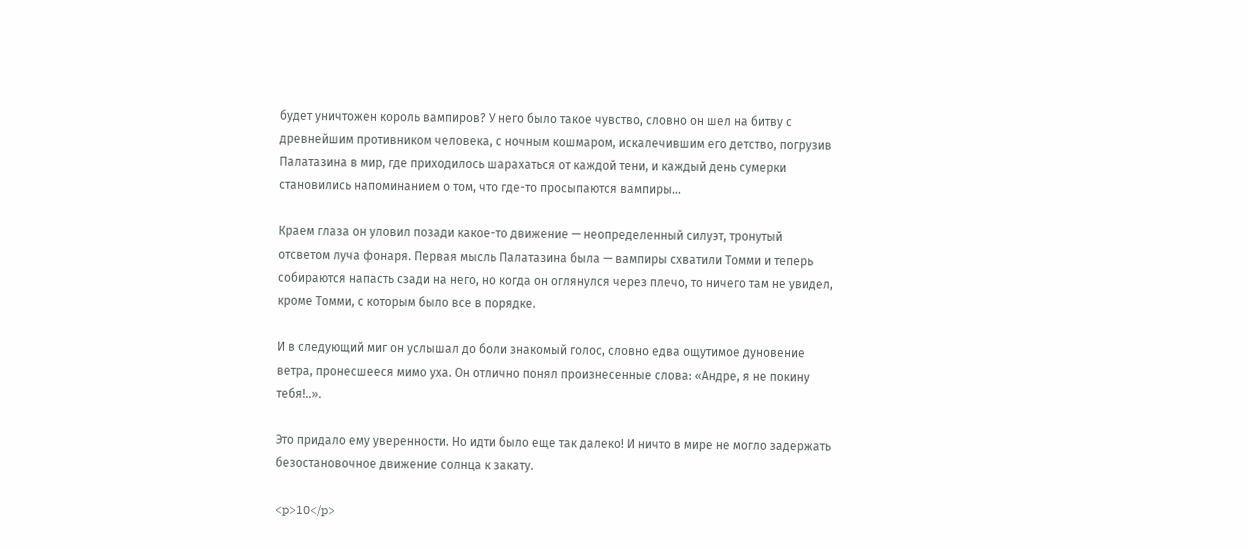будет уничтожен король вампиров? У него было такое чувство, словно он шел на битву с древнейшим противником человека, с ночным кошмаром, искалечившим его детство, погрузив Палатазина в мир, где приходилось шарахаться от каждой тени, и каждый день сумерки становились напоминанием о том, что где-то просыпаются вампиры…

Краем глаза он уловил позади какое-то движение — неопределенный силуэт, тронутый отсветом луча фонаря. Первая мысль Палатазина была — вампиры схватили Томми и теперь собираются напасть сзади на него, но когда он оглянулся через плечо, то ничего там не увидел, кроме Томми, с которым было все в порядке.

И в следующий миг он услышал до боли знакомый голос, словно едва ощутимое дуновение ветра, пронесшееся мимо уха. Он отлично понял произнесенные слова: «Андре, я не покину тебя!..».

Это придало ему уверенности. Но идти было еще так далеко! И ничто в мире не могло задержать безостановочное движение солнца к закату.

<p>10</p>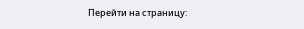Перейти на страницу: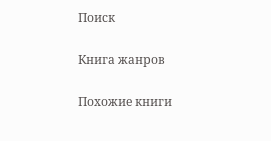Поиск

Книга жанров

Похожие книги